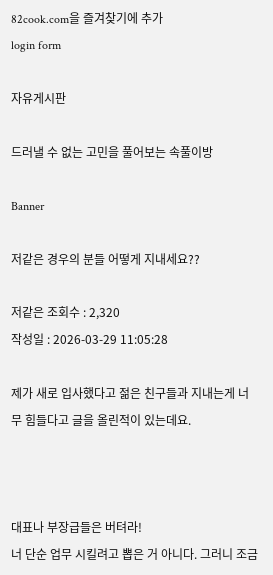82cook.com을 즐겨찾기에 추가
login form

자유게시판

드러낼 수 없는 고민을 풀어보는 속풀이방

Banner

저같은 경우의 분들 어떻게 지내세요??

저같은 조회수 : 2,320
작성일 : 2026-03-29 11:05:28

제가 새로 입사했다고 젊은 친구들과 지내는게 너무 힘들다고 글을 올린적이 있는데요.



대표나 부장급들은 버텨라!
너 단순 업무 시킬려고 뽑은 거 아니다. 그러니 조금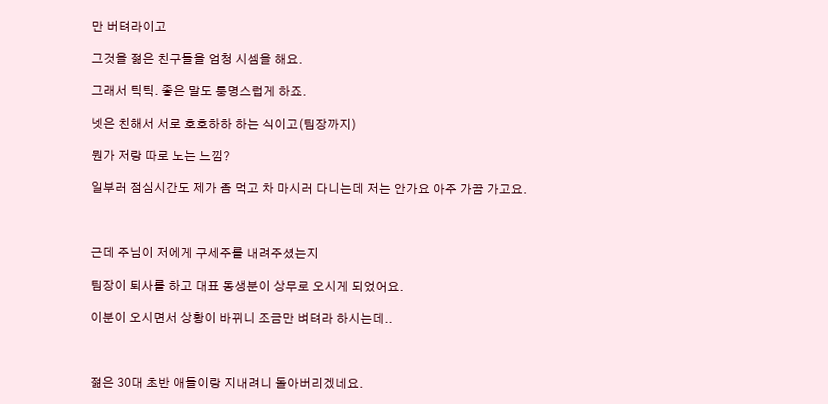만 버텨라이고

그것을 젊은 친구들을 엄청 시셈을 해요.

그래서 틱틱. 좋은 말도 퉁명스럽게 하죠.

넷은 친해서 서로 호호하하 하는 식이고(팀장까지)

뭔가 저랑 따로 노는 느낌?

일부러 점심시간도 제가 좀 먹고 차 마시러 다니는데 저는 안가요 아주 가끔 가고요.



근데 주님이 저에게 구세주를 내려주셨는지

팀장이 퇴사를 하고 대표 동생분이 상무로 오시게 되었어요.

이분이 오시면서 상황이 바뀌니 조금만 벼텨라 하시는데..



젊은 30대 초반 애들이랑 지내려니 돌아버리겠네요.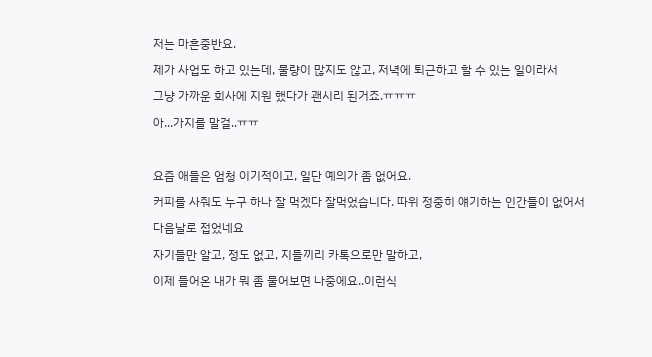저는 마흔중반요.

제가 사업도 하고 있는데, 물량이 많지도 않고, 저녁에 퇴근하고 할 수 있는 일이라서

그냥 가까운 회사에 지원 했다가 괜시리 된거죠.ㅠㅠㅠ

아...가지를 말걸..ㅠㅠ



요즘 애들은 엄청 이기적이고, 일단 예의가 좀 없어요.

커피를 사줘도 누구 하나 잘 먹겠다 잘먹었습니다. 따위 정중히 얘기하는 인간들이 없어서

다음날로 접었네요

자기들만 알고, 정도 없고, 지들끼리 카톡으로만 말하고,

이제 들어온 내가 뭐 좀 물어보면 나중에요..이런식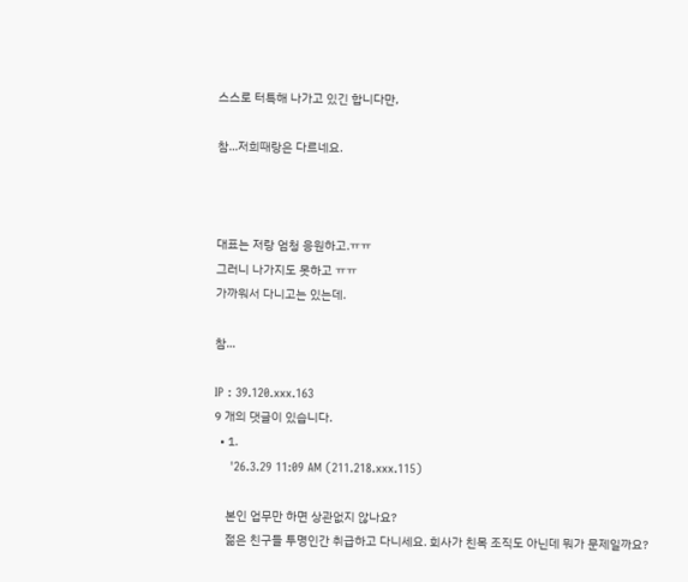스스로 터특해 나가고 있긴 합니다만,

참...저희때랑은 다르네요.



대표는 저랑 엄청 응원하고.ㅠㅠ
그러니 나가지도 못하고 ㅠㅠ
가까워서 다니고는 있는데.

참...

IP : 39.120.xxx.163
9 개의 댓글이 있습니다.
  • 1.
    '26.3.29 11:09 AM (211.218.xxx.115)

    본인 업무만 하면 상관없지 않나요?
    젊은 친구들 투명인간 취급하고 다니세요. 회사가 친목 조직도 아닌데 뭐가 문제일까요?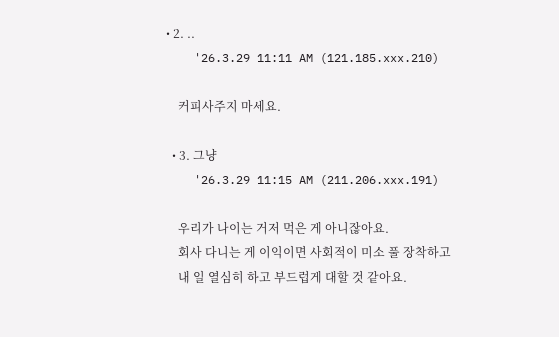• 2. ..
    '26.3.29 11:11 AM (121.185.xxx.210)

    커피사주지 마세요.

  • 3. 그냥
    '26.3.29 11:15 AM (211.206.xxx.191)

    우리가 나이는 거저 먹은 게 아니잖아요.
    회사 다니는 게 이익이면 사회적이 미소 풀 장착하고
    내 일 열심히 하고 부드럽게 대할 것 같아요.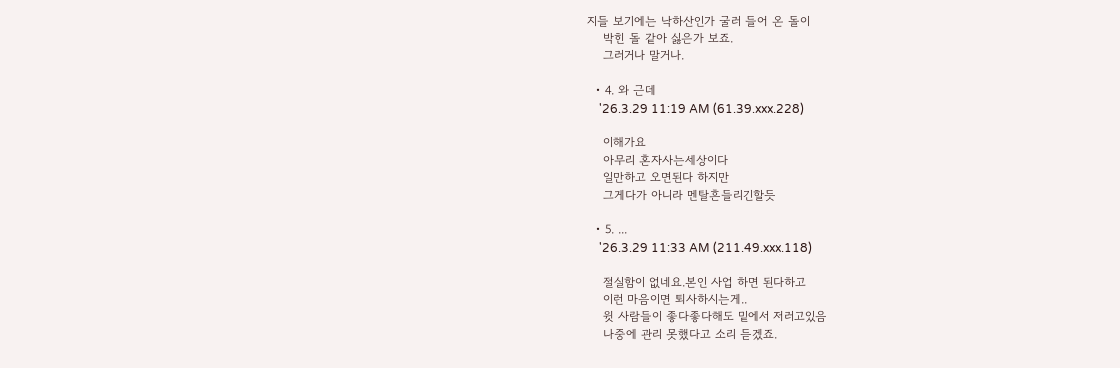지들 보기에는 낙하산인가 굴러 들어 온 돌이
    박힌 돌 같아 싫은가 보죠.
    그러거나 말거나.

  • 4. 와 근데
    '26.3.29 11:19 AM (61.39.xxx.228)

    이해가요
    아무리 혼자사는세상이다
    일만하고 오면된다 하지만
    그게다가 아니라 멘탈흔들리긴할듯

  • 5. ...
    '26.3.29 11:33 AM (211.49.xxx.118)

    절실함이 없네요.본인 사업 하면 된다하고
    이런 마음이면 퇴사하시는게..
    윗 사람들이 좋다좋다해도 밑에서 저러고있음
    나중에 관리 못했다고 소리 듣겠죠.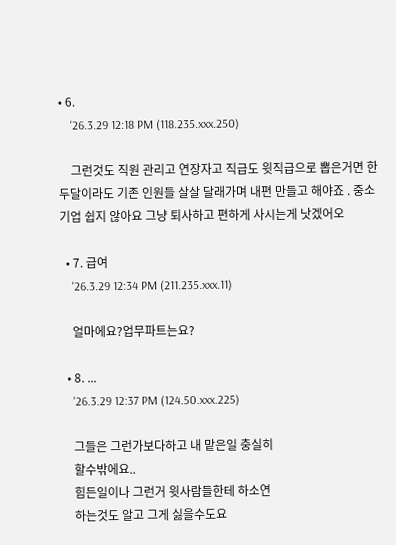• 6.
    '26.3.29 12:18 PM (118.235.xxx.250)

    그런것도 직원 관리고 연장자고 직급도 윗직급으로 뽑은거면 한두달이라도 기존 인원들 살살 달래가며 내편 만들고 해야죠 . 중소기업 쉽지 않아요 그냥 퇴사하고 편하게 사시는게 낫겠어오

  • 7. 급여
    '26.3.29 12:34 PM (211.235.xxx.11)

    얼마에요?업무파트는요?

  • 8. ...
    '26.3.29 12:37 PM (124.50.xxx.225)

    그들은 그런가보다하고 내 맡은일 충실히
    할수밖에요..
    힘든일이나 그런거 윗사람들한테 하소연
    하는것도 알고 그게 싫을수도요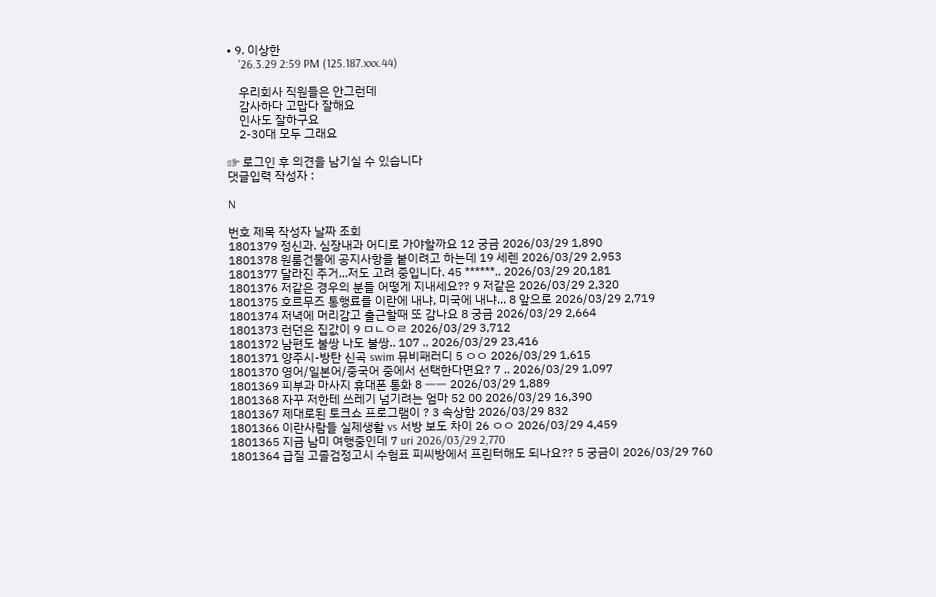• 9. 이상한
    '26.3.29 2:59 PM (125.187.xxx.44)

    우리회사 직원들은 안그런데
    감사하다 고맙다 잘해요
    인사도 잘하구요
    2-30대 모두 그래요

☞ 로그인 후 의견을 남기실 수 있습니다
댓글입력 작성자 :

N

번호 제목 작성자 날짜 조회
1801379 정신과. 심장내과 어디로 가야할까요 12 궁금 2026/03/29 1,890
1801378 원룸건물에 공지사항을 붙이려고 하는데 19 세렌 2026/03/29 2,953
1801377 달라진 주거...저도 고려 중입니다. 45 ******.. 2026/03/29 20,181
1801376 저같은 경우의 분들 어떻게 지내세요?? 9 저같은 2026/03/29 2,320
1801375 호르무즈 통행료를 이란에 내냐, 미국에 내냐... 8 앞으로 2026/03/29 2,719
1801374 저녁에 머리감고 출근할때 또 감나요 8 궁금 2026/03/29 2,664
1801373 런던은 집값이 9 ㅁㄴㅇㄹ 2026/03/29 3,712
1801372 남편도 불쌍 나도 불쌍.. 107 .. 2026/03/29 23,416
1801371 양주시-방탄 신곡 swim 뮤비패러디 5 ㅇㅇ 2026/03/29 1,615
1801370 영어/일본어/중국어 중에서 선택한다면요? 7 .. 2026/03/29 1,097
1801369 피부과 마사지 휴대폰 통화 8 ㅡㅡ 2026/03/29 1,889
1801368 자꾸 저한테 쓰레기 넘기려는 엄마 52 00 2026/03/29 16,390
1801367 제대로된 토크쇼 프로그램이 ? 3 속상함 2026/03/29 832
1801366 이란사람들 실제생활 vs 서방 보도 차이 26 ㅇㅇ 2026/03/29 4,459
1801365 지금 남미 여행중인데 7 uri 2026/03/29 2,770
1801364 급질 고졸검정고시 수험표 피씨방에서 프린터해도 되나요?? 5 궁금이 2026/03/29 760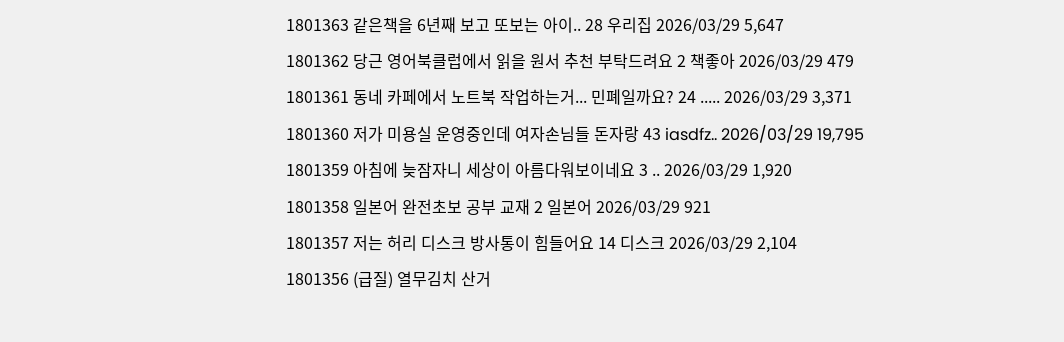1801363 같은책을 6년째 보고 또보는 아이.. 28 우리집 2026/03/29 5,647
1801362 당근 영어북클럽에서 읽을 원서 추천 부탁드려요 2 책좋아 2026/03/29 479
1801361 동네 카페에서 노트북 작업하는거... 민폐일까요? 24 ..... 2026/03/29 3,371
1801360 저가 미용실 운영중인데 여자손님들 돈자랑 43 iasdfz.. 2026/03/29 19,795
1801359 아침에 늦잠자니 세상이 아름다워보이네요 3 .. 2026/03/29 1,920
1801358 일본어 완전초보 공부 교재 2 일본어 2026/03/29 921
1801357 저는 허리 디스크 방사통이 힘들어요 14 디스크 2026/03/29 2,104
1801356 (급질) 열무김치 산거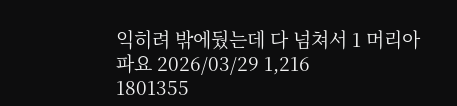익히려 밖에뒀는데 다 넘쳐서 1 머리아파요 2026/03/29 1,216
1801355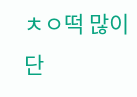ㅊㅇ떡 많이 단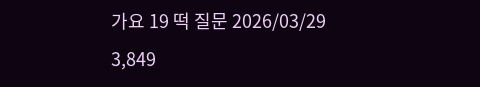가요 19 떡 질문 2026/03/29 3,849